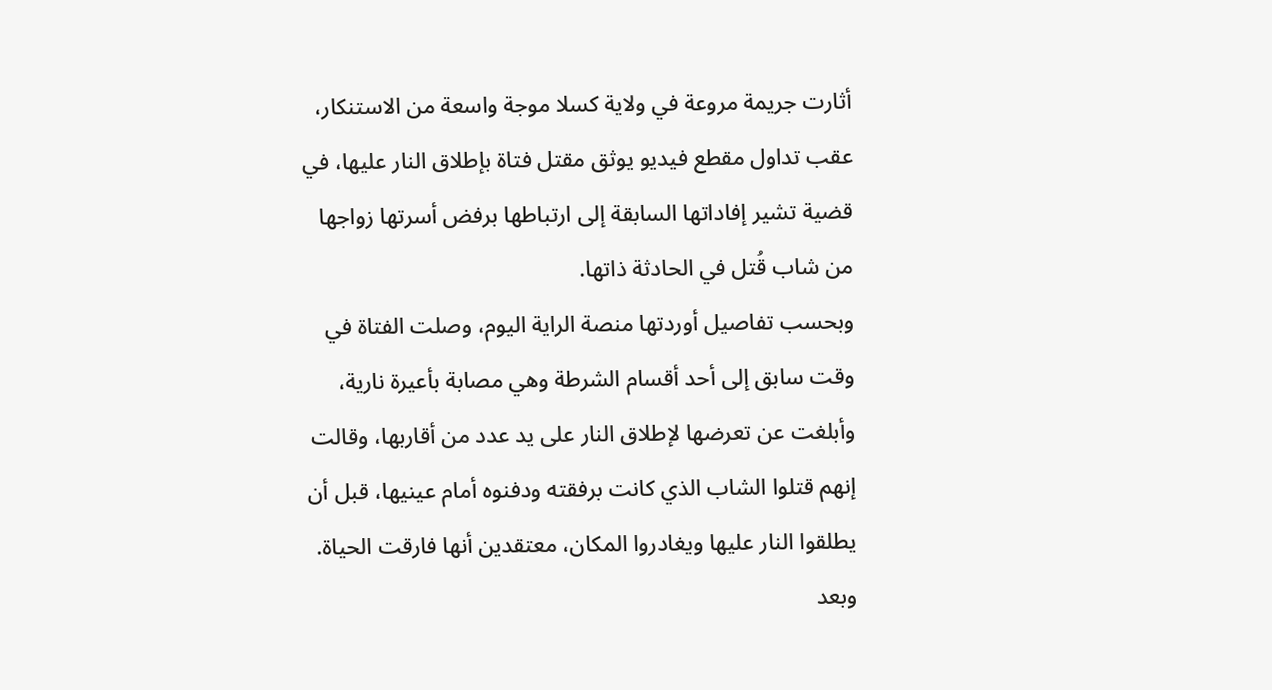أثارت جريمة مروعة في ولاية كسلا موجة واسعة من الاستنكار، عقب تداول مقطع فيديو يوثق مقتل فتاة بإطلاق النار عليها، في قضية تشير إفاداتها السابقة إلى ارتباطها برفض أسرتها زواجها من شاب قُتل في الحادثة ذاتها.
وبحسب تفاصيل أوردتها منصة الراية اليوم، وصلت الفتاة في وقت سابق إلى أحد أقسام الشرطة وهي مصابة بأعيرة نارية، وأبلغت عن تعرضها لإطلاق النار على يد عدد من أقاربها، وقالت إنهم قتلوا الشاب الذي كانت برفقته ودفنوه أمام عينيها، قبل أن يطلقوا النار عليها ويغادروا المكان، معتقدين أنها فارقت الحياة.
وبعد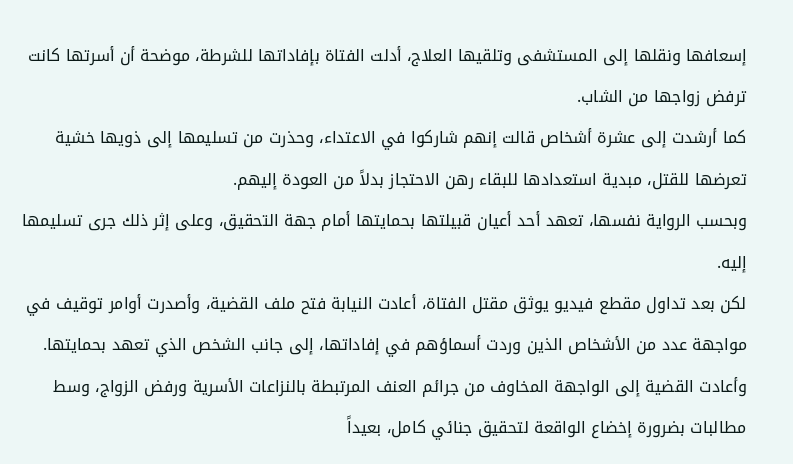إسعافها ونقلها إلى المستشفى وتلقيها العلاج، أدلت الفتاة بإفاداتها للشرطة، موضحة أن أسرتها كانت ترفض زواجها من الشاب.
كما أرشدت إلى عشرة أشخاص قالت إنهم شاركوا في الاعتداء، وحذرت من تسليمها إلى ذويها خشية تعرضها للقتل، مبدية استعدادها للبقاء رهن الاحتجاز بدلاً من العودة إليهم.
وبحسب الرواية نفسها، تعهد أحد أعيان قبيلتها بحمايتها أمام جهة التحقيق، وعلى إثر ذلك جرى تسليمها إليه.
لكن بعد تداول مقطع فيديو يوثق مقتل الفتاة، أعادت النيابة فتح ملف القضية، وأصدرت أوامر توقيف في مواجهة عدد من الأشخاص الذين وردت أسماؤهم في إفاداتها، إلى جانب الشخص الذي تعهد بحمايتها.
وأعادت القضية إلى الواجهة المخاوف من جرائم العنف المرتبطة بالنزاعات الأسرية ورفض الزواج، وسط مطالبات بضرورة إخضاع الواقعة لتحقيق جنائي كامل، بعيداً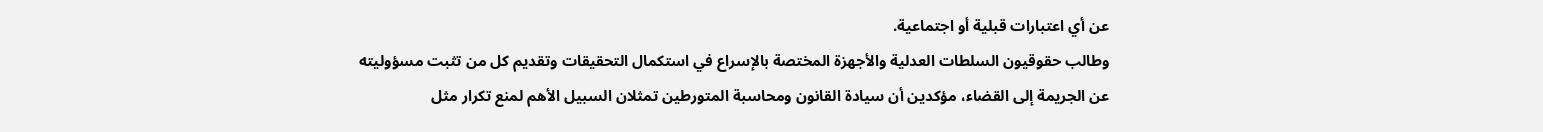عن أي اعتبارات قبلية أو اجتماعية.
وطالب حقوقيون السلطات العدلية والأجهزة المختصة بالإسراع في استكمال التحقيقات وتقديم كل من تثبت مسؤوليته عن الجريمة إلى القضاء، مؤكدين أن سيادة القانون ومحاسبة المتورطين تمثلان السبيل الأهم لمنع تكرار مثل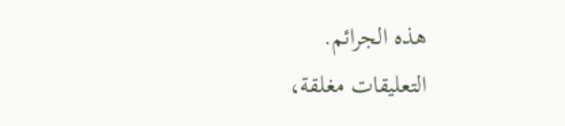هذه الجرائم.
التعليقات مغلقة،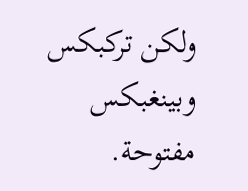ولكن تركبكس وبينغبكس مفتوحة.